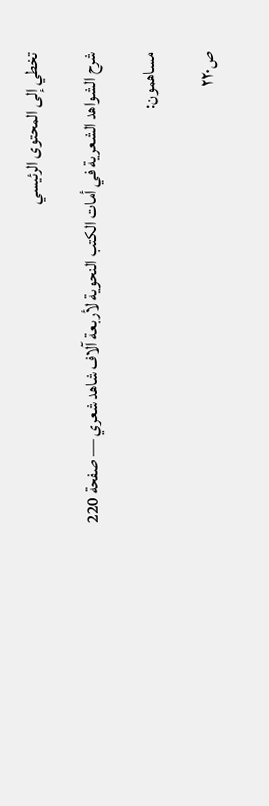تخطي إلى المحتوى الرئيسي

شرح الشواهد الشعرية في أمات الكتب النحوية لأربعة آلاف شاهد شعري — صفحة 220

مساهمون:

ص٢٢٠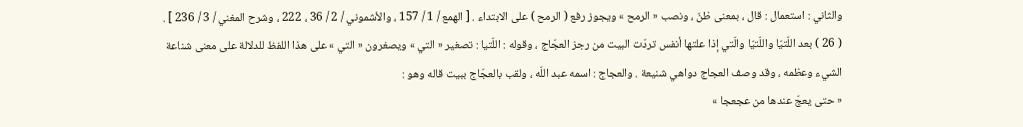والثاني : استعمال : قال ، بمعنى ظنّ ، ونصب « الرمح » ويجوز رفع ( الرمح ) على الابتداء . [ الهمع / 1 / 157 ، والأشموني / 2 / 36 ، 222 ، وشرح المغني / 3 / 236 ] .
( 26 ) بعد اللّتيّا واللّتيّا والّتي إذا علتها أنفس تردّت البيت من رجز العجّاج ، وقوله : اللّتيا : تصغير « التي » ويصغرون « التي » على هذا اللفظ للدلالة على معنى شناعة الشيء وعظمه ، وقد وصف العجاج دواهي شنيعة . والعجاج : اسمه عبد اللّه ، ولقب بالعجّاج ببيت قاله وهو :
« حتى يعجّ عندها من عجعجا »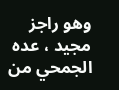وهو راجز مجيد ، عده الجمحي من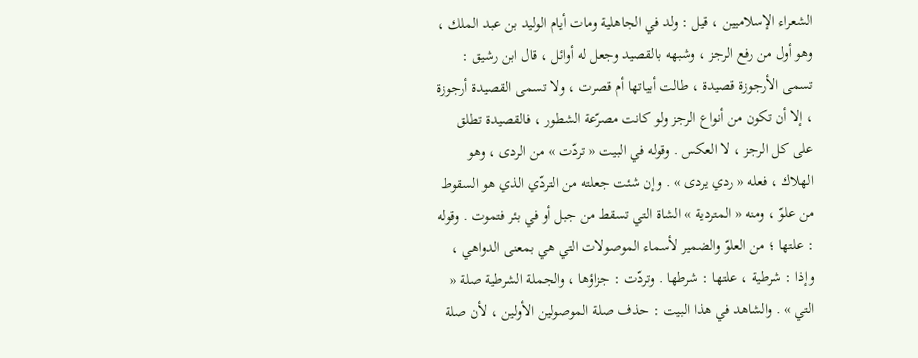الشعراء الإسلاميين ، قيل : ولد في الجاهلية ومات أيام الوليد بن عبد الملك ، وهو أول من رفع الرجز ، وشبهه بالقصيد وجعل له أوائل ، قال ابن رشيق : تسمى الأرجوزة قصيدة ، طالت أبياتها أم قصرت ، ولا تسمى القصيدة أرجوزة ، إلا أن تكون من أنواع الرجز ولو كانت مصرّعة الشطور ، فالقصيدة تطلق على كل الرجز ، لا العكس . وقوله في البيت « تردّت » من الردى ، وهو الهلاك ، فعله « ردي يردى » . وإن شئت جعلته من التردّي الذي هو السقوط من علوّ ، ومنه « المتردية » الشاة التي تسقط من جبل أو في بئر فتموت . وقوله : علتها ؛ من العلوّ والضمير لأسماء الموصولات التي هي بمعنى الدواهي ، وإذا : شرطية ، علتها : شرطها . وتردّت : جزاؤها ، والجملة الشرطية صلة « التي » . والشاهد في هذا البيت : حذف صلة الموصولين الأولين ، لأن صلة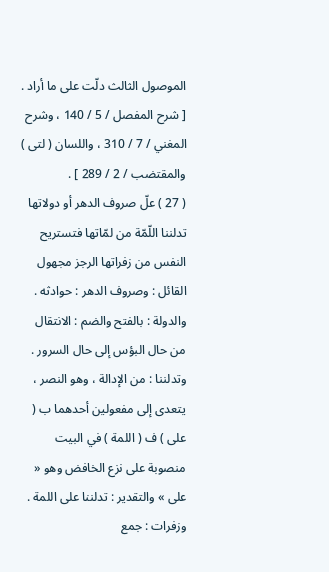الموصول الثالث دلّت على ما أراد . [ شرح المفصل / 5 / 140 ، وشرح المغني / 7 / 310 ، واللسان ( لتى ) والمقتضب / 2 / 289 ] .
( 27 ) علّ صروف الدهر أو دولاتها تدلننا اللّمّة من لمّاتها فتستريح النفس من زفراتها الرجز مجهول القائل : وصروف الدهر : حوادثه . والدولة : بالفتح والضم : الانتقال من حال البؤس إلى حال السرور . وتدلننا : من الإدالة ، وهو النصر ، يتعدى إلى مفعولين أحدهما ب ( على ) ف ( اللمة ) في البيت منصوبة على نزع الخافض وهو « على » والتقدير : تدلننا على اللمة . وزفرات : جمع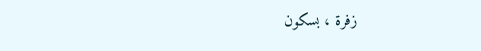زفرة ، بسكون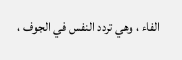الفاء ، وهي تردد النفس في الجوف ،